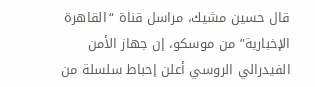قال حسين مشيك، مراسل قناة “القاهرة الإخبارية” من موسكو، إن جهاز الأمن الفيدرالي الروسي أعلن إحباط سلسلة من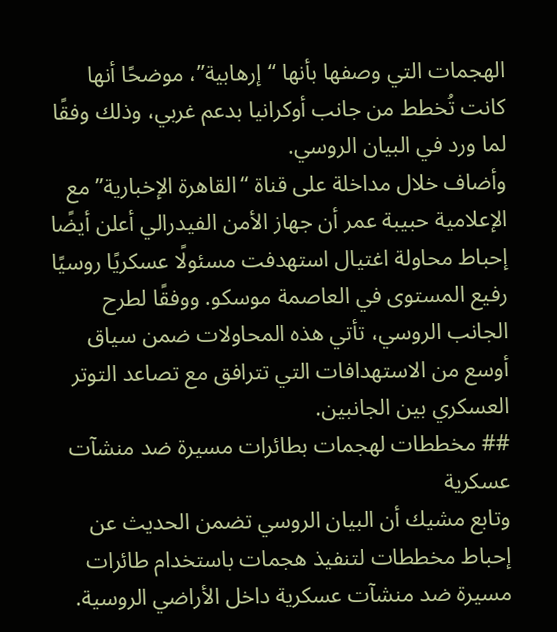الهجمات التي وصفها بأنها “إرهابية”، موضحًا أنها كانت تُخطط من جانب أوكرانيا بدعم غربي، وذلك وفقًا لما ورد في البيان الروسي.
وأضاف خلال مداخلة على قناة “القاهرة الإخبارية” مع الإعلامية حبيبة عمر أن جهاز الأمن الفيدرالي أعلن أيضًا إحباط محاولة اغتيال استهدفت مسئولًا عسكريًا روسيًا رفيع المستوى في العاصمة موسكو. ووفقًا لطرح الجانب الروسي، تأتي هذه المحاولات ضمن سياق أوسع من الاستهدافات التي تترافق مع تصاعد التوتر العسكري بين الجانبين.
## مخططات لهجمات بطائرات مسيرة ضد منشآت عسكرية
وتابع مشيك أن البيان الروسي تضمن الحديث عن إحباط مخططات لتنفيذ هجمات باستخدام طائرات مسيرة ضد منشآت عسكرية داخل الأراضي الروسية.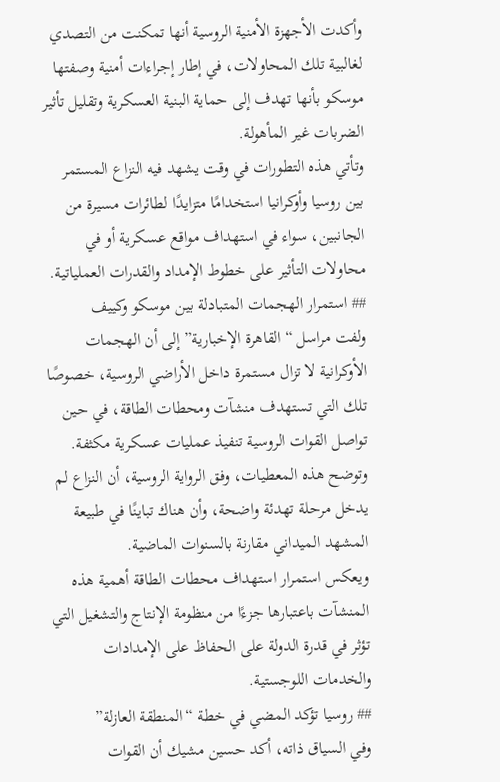وأكدت الأجهزة الأمنية الروسية أنها تمكنت من التصدي لغالبية تلك المحاولات، في إطار إجراءات أمنية وصفتها موسكو بأنها تهدف إلى حماية البنية العسكرية وتقليل تأثير الضربات غير المأهولة.
وتأتي هذه التطورات في وقت يشهد فيه النزاع المستمر بين روسيا وأوكرانيا استخدامًا متزايدًا لطائرات مسيرة من الجانبين، سواء في استهداف مواقع عسكرية أو في محاولات التأثير على خطوط الإمداد والقدرات العملياتية.
## استمرار الهجمات المتبادلة بين موسكو وكييف
ولفت مراسل “القاهرة الإخبارية” إلى أن الهجمات الأوكرانية لا تزال مستمرة داخل الأراضي الروسية، خصوصًا تلك التي تستهدف منشآت ومحطات الطاقة، في حين تواصل القوات الروسية تنفيذ عمليات عسكرية مكثفة. وتوضح هذه المعطيات، وفق الرواية الروسية، أن النزاع لم يدخل مرحلة تهدئة واضحة، وأن هناك تباينًا في طبيعة المشهد الميداني مقارنة بالسنوات الماضية.
ويعكس استمرار استهداف محطات الطاقة أهمية هذه المنشآت باعتبارها جزءًا من منظومة الإنتاج والتشغيل التي تؤثر في قدرة الدولة على الحفاظ على الإمدادات والخدمات اللوجستية.
## روسيا تؤكد المضي في خطة “المنطقة العازلة”
وفي السياق ذاته، أكد حسين مشيك أن القوات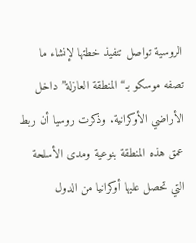الروسية تواصل تنفيذ خطتها لإنشاء ما تصفه موسكو بـ“المنطقة العازلة” داخل الأراضي الأوكرانية. وذكرت روسيا أن ربط عمق هذه المنطقة بنوعية ومدى الأسلحة التي تحصل عليها أوكرانيا من الدول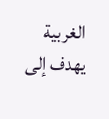الغربية يهدف إلى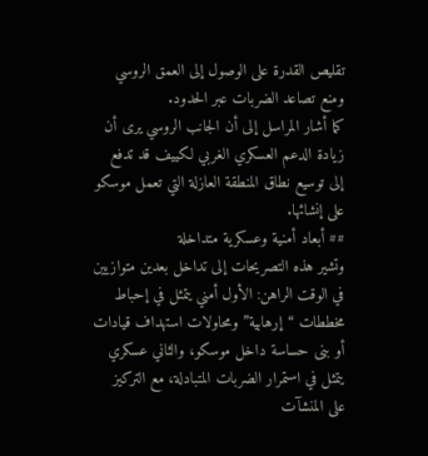تقليص القدرة على الوصول إلى العمق الروسي ومنع تصاعد الضربات عبر الحدود.
كما أشار المراسل إلى أن الجانب الروسي يرى أن زيادة الدعم العسكري الغربي لكييف قد تدفع إلى توسيع نطاق المنطقة العازلة التي تعمل موسكو على إنشائها.
## أبعاد أمنية وعسكرية متداخلة
وتشير هذه التصريحات إلى تداخل بعدين متوازيين في الوقت الراهن: الأول أمني يتمثل في إحباط مخططات “إرهابية” ومحاولات استهداف قيادات أو بنى حساسة داخل موسكو، والثاني عسكري يتمثل في استمرار الضربات المتبادلة، مع التركيز على المنشآت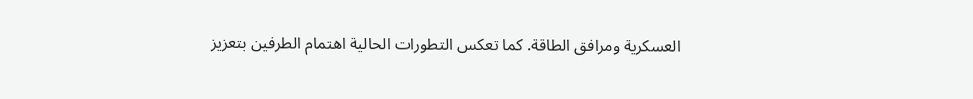العسكرية ومرافق الطاقة. كما تعكس التطورات الحالية اهتمام الطرفين بتعزيز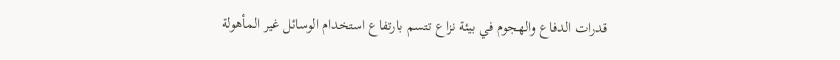قدرات الدفاع والهجوم في بيئة نزاع تتسم بارتفاع استخدام الوسائل غير المأهولة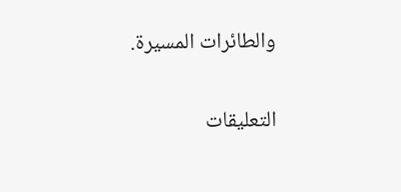والطائرات المسيرة.

التعليقات